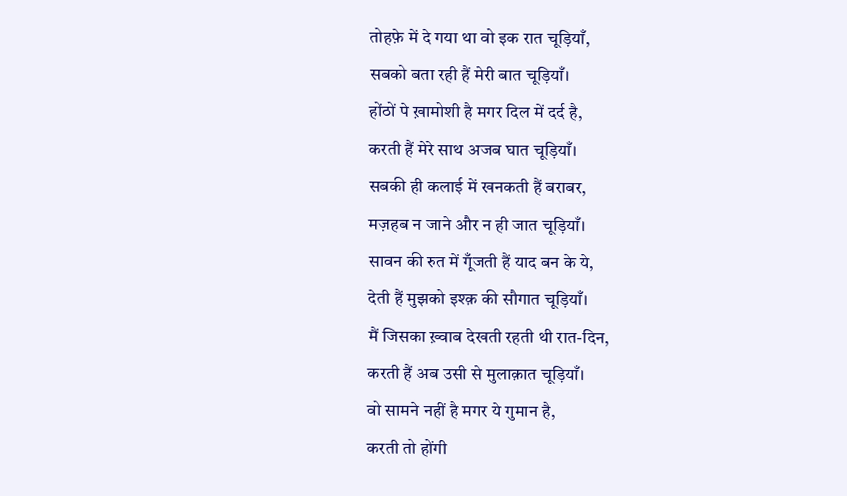तोहफ़े में दे गया था वो इक रात चूड़ियाँ,
सबको बता रही हैं मेरी बात चूड़ियाँ।
होंठों पे ख़ामोशी है मगर दिल में दर्द है,
करती हैं मेरे साथ अजब घात चूड़ियाँ।
सबकी ही कलाई में खनकती हैं बराबर,
मज़हब न जाने और न ही जात चूड़ियाँ।
सावन की रुत में गूँजती हैं याद बन के ये,
देती हैं मुझको इश्क़ की सौगात चूड़ियाँ।
मैं जिसका ख़्वाब देखती रहती थी रात-दिन,
करती हैं अब उसी से मुलाक़ात चूड़ियाँ।
वो सामने नहीं है मगर ये गुमान है,
करती तो होंगी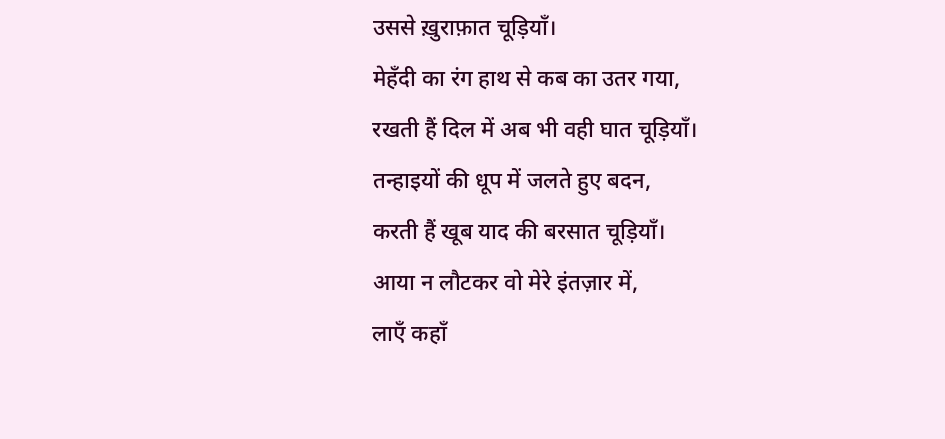उससे ख़ुराफ़ात चूड़ियाँ।
मेहँदी का रंग हाथ से कब का उतर गया,
रखती हैं दिल में अब भी वही घात चूड़ियाँ।
तन्हाइयों की धूप में जलते हुए बदन,
करती हैं खूब याद की बरसात चूड़ियाँ।
आया न लौटकर वो मेरे इंतज़ार में,
लाएँ कहाँ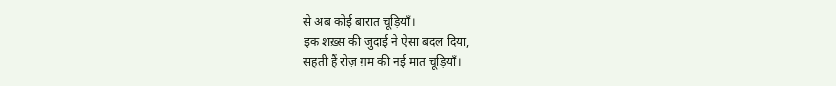से अब कोई बारात चूड़ियाँ।
इक शख़्स की जुदाई ने ऐसा बदल दिया,
सहती हैं रोज़ ग़म की नई मात चूड़ियाँ।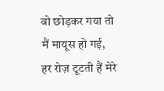वो छोड़कर गया तो मैं मायूस हो गई,
हर रोज़ टूटती हैं मेरे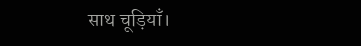साथ चूड़ियाँ।